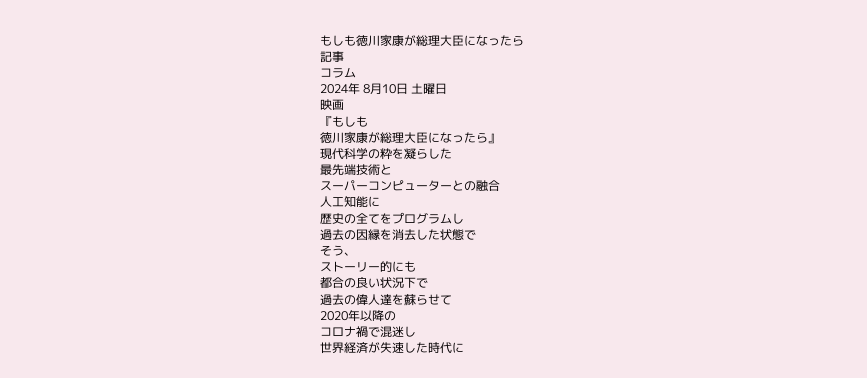もしも徳川家康が総理大臣になったら
記事
コラム
2024年 8月10日 土曜日
映画
『もしも
徳川家康が総理大臣になったら』
現代科学の粋を凝らした
最先端技術と
スーパーコンピューターとの融合
人工知能に
歴史の全てをプログラムし
過去の因縁を消去した状態で
そう、
ストーリー的にも
都合の良い状況下で
過去の偉人達を蘇らせて
2020年以降の
コロナ禍で混迷し
世界経済が失速した時代に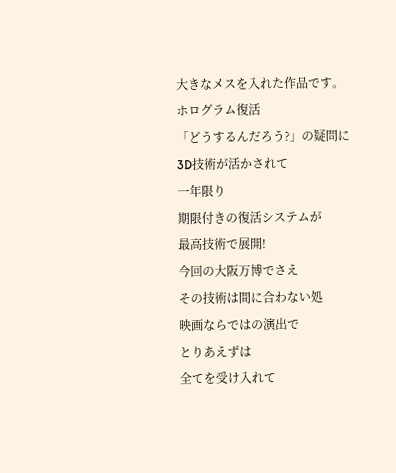大きなメスを入れた作品です。
ホログラム復活
「どうするんだろう?」の疑問に
3D技術が活かされて
一年限り
期限付きの復活システムが
最高技術で展開!
今回の大阪万博でさえ
その技術は間に合わない処
映画ならではの演出で
とりあえずは
全てを受け入れて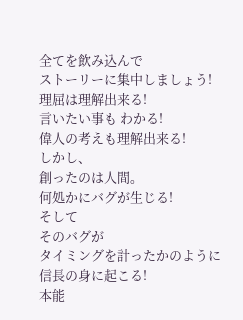全てを飲み込んで
ストーリーに集中しましょう!
理屈は理解出来る!
言いたい事も わかる!
偉人の考えも理解出来る!
しかし、
創ったのは人間。
何処かにバグが生じる!
そして
そのバグが
タイミングを計ったかのように
信長の身に起こる!
本能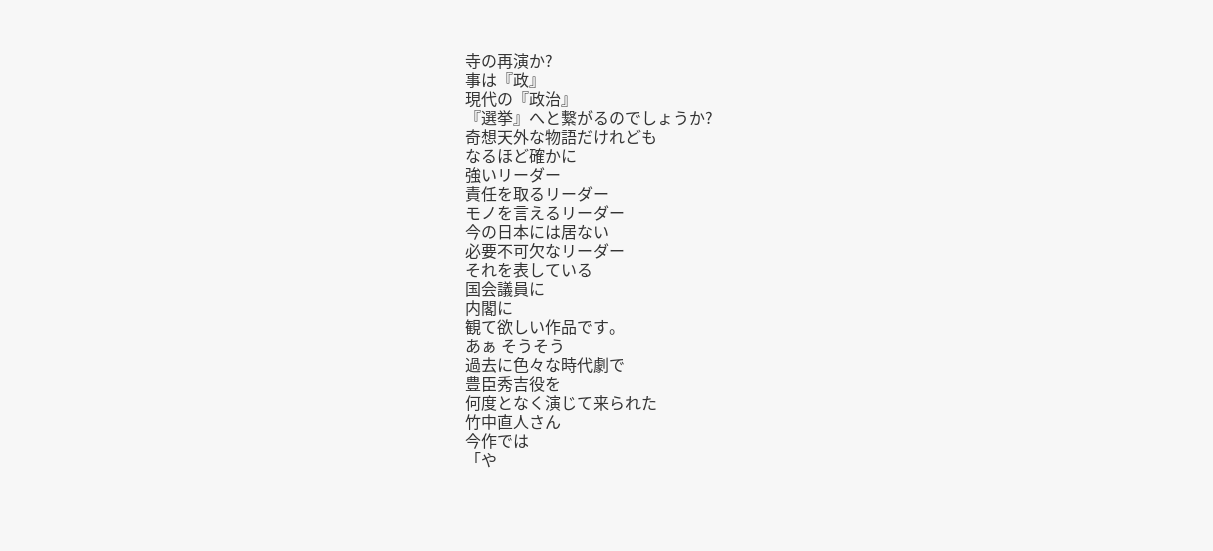寺の再演か?
事は『政』
現代の『政治』
『選挙』へと繋がるのでしょうか?
奇想天外な物語だけれども
なるほど確かに
強いリーダー
責任を取るリーダー
モノを言えるリーダー
今の日本には居ない
必要不可欠なリーダー
それを表している
国会議員に
内閣に
観て欲しい作品です。
あぁ そうそう
過去に色々な時代劇で
豊臣秀吉役を
何度となく演じて来られた
竹中直人さん
今作では
「や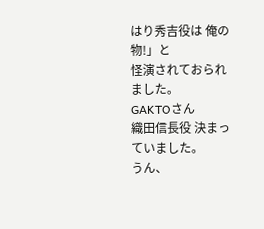はり秀吉役は 俺の物!」と
怪演されておられました。
GAKTOさん
織田信長役 決まっていました。
うん、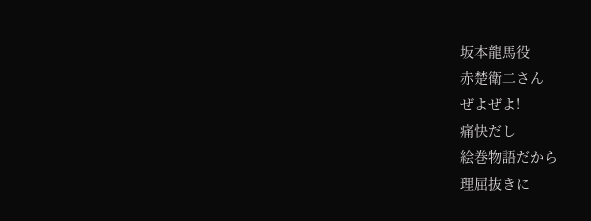坂本龍馬役
赤楚衛二さん
ぜよぜよ!
痛快だし
絵巻物語だから
理屈抜きに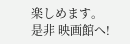楽しめます。
是非 映画館へ!